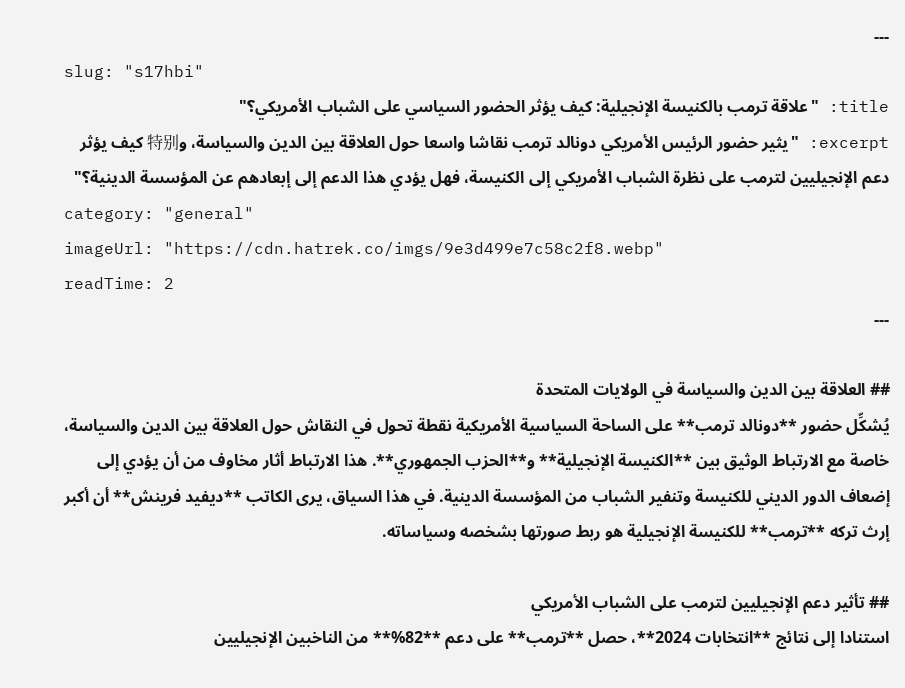---
slug: "s17hbi"
title: "علاقة ترمب بالكنيسة الإنجيلية: كيف يؤثر الحضور السياسي على الشباب الأمريكي؟"
excerpt: "يثير حضور الرئيس الأمريكي دونالد ترمب نقاشا واسعا حول العلاقة بين الدين والسياسة، و特别 كيف يؤثر دعم الإنجيليين لترمب على نظرة الشباب الأمريكي إلى الكنيسة، فهل يؤدي هذا الدعم إلى إبعادهم عن المؤسسة الدينية؟"
category: "general"
imageUrl: "https://cdn.hatrek.co/imgs/9e3d499e7c58c2f8.webp"
readTime: 2
---

## العلاقة بين الدين والسياسة في الولايات المتحدة
يُشكِّل حضور **دونالد ترمب** على الساحة السياسية الأمريكية نقطة تحول في النقاش حول العلاقة بين الدين والسياسة، خاصة مع الارتباط الوثيق بين **الكنيسة الإنجيلية** و**الحزب الجمهوري**. هذا الارتباط أثار مخاوف من أن يؤدي إلى إضعاف الدور الديني للكنيسة وتنفير الشباب من المؤسسة الدينية. في هذا السياق، يرى الكاتب **ديفيد فرينش** أن أكبر إرث تركه **ترمب** للكنيسة الإنجيلية هو ربط صورتها بشخصه وسياساته.

## تأثير دعم الإنجيليين لترمب على الشباب الأمريكي
استنادا إلى نتائج **انتخابات 2024**، حصل **ترمب** على دعم **82%** من الناخبين الإنجيليين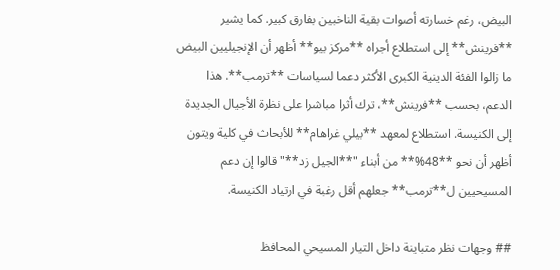البيض، رغم خسارته أصوات بقية الناخبين بفارق كبير. كما يشير **فرينش** إلى استطلاع أجراه **مركز بيو** أظهر أن الإنجيليين البيض ما زالوا الفئة الدينية الكبرى الأكثر دعما لسياسات **ترمب**. هذا الدعم، بحسب **فرينش**، ترك أثرا مباشرا على نظرة الأجيال الجديدة إلى الكنيسة. استطلاع لمعهد **بيلي غراهام** للأبحاث في كلية ويتون أظهر أن نحو **48%** من أبناء "**الجيل زد**" قالوا إن دعم المسيحيين ل**ترمب** جعلهم أقل رغبة في ارتياد الكنيسة.

## وجهات نظر متباينة داخل التيار المسيحي المحافظ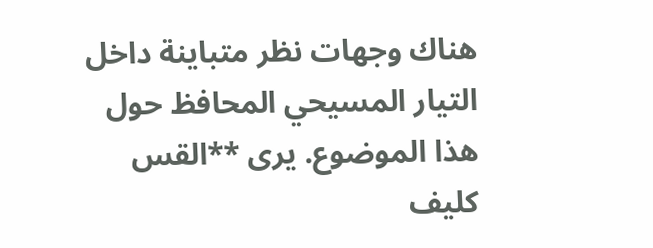هناك وجهات نظر متباينة داخل التيار المسيحي المحافظ حول هذا الموضوع. يرى **القس كليف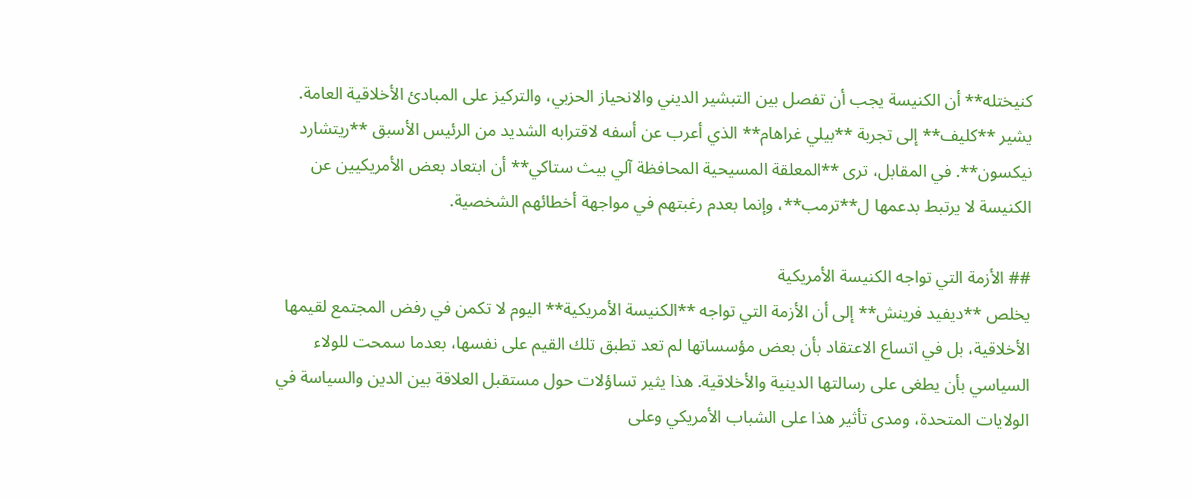كنيختله** أن الكنيسة يجب أن تفصل بين التبشير الديني والانحياز الحزبي، والتركيز على المبادئ الأخلاقية العامة. يشير **كليف** إلى تجربة **بيلي غراهام** الذي أعرب عن أسفه لاقترابه الشديد من الرئيس الأسبق **ريتشارد نيكسون**. في المقابل، ترى **المعلقة المسيحية المحافظة آلي بيث ستاكي** أن ابتعاد بعض الأمريكيين عن الكنيسة لا يرتبط بدعمها ل**ترمب**، وإنما بعدم رغبتهم في مواجهة أخطائهم الشخصية.

## الأزمة التي تواجه الكنيسة الأمريكية
يخلص **ديفيد فرينش** إلى أن الأزمة التي تواجه **الكنيسة الأمريكية** اليوم لا تكمن في رفض المجتمع لقيمها الأخلاقية، بل في اتساع الاعتقاد بأن بعض مؤسساتها لم تعد تطبق تلك القيم على نفسها، بعدما سمحت للولاء السياسي بأن يطغى على رسالتها الدينية والأخلاقية. هذا يثير تساؤلات حول مستقبل العلاقة بين الدين والسياسة في الولايات المتحدة، ومدى تأثير هذا على الشباب الأمريكي وعلى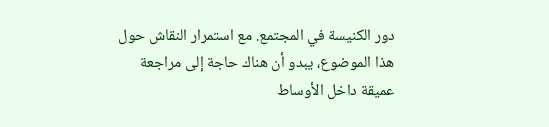دور الكنيسة في المجتمع. مع استمرار النقاش حول هذا الموضوع، يبدو أن هناك حاجة إلى مراجعة عميقة داخل الأوساط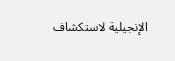الإنجيلية لاستكشاف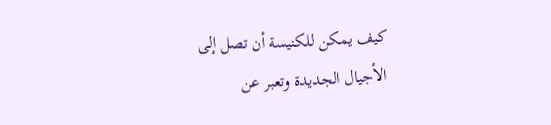كيف يمكن للكنيسة أن تصل إلى الأجيال الجديدة وتعبر عن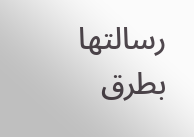رسالتها بطرق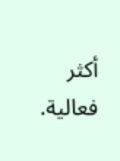أكثر فعالية.